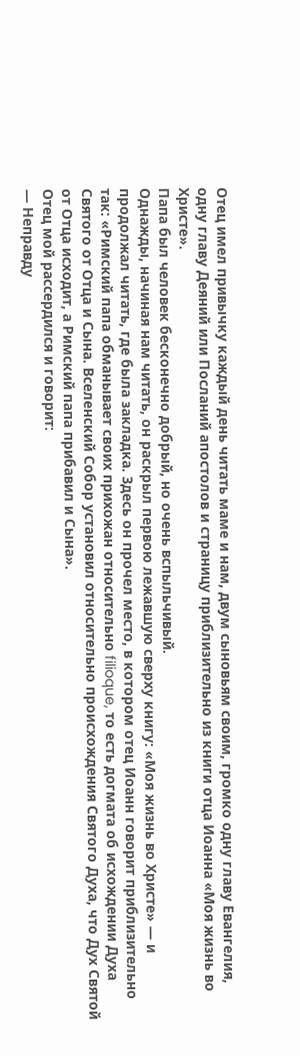Отец имел привычку каждый день читать маме и нам, двум сыновьям своим, громко одну главу Евангелия, одну главу Деяний или Посланий апостолов и страницу приблизительно из книги отца Иоанна «Моя жизнь во Христе».
Папа был человек бесконечно добрый, но очень вспыльчивый.
Однажды, начиная нам читать, он раскрыл первою лежавшую сверху книгу: «Моя жизнь во Христе» — и продолжал читать, где была закладка. Здесь он прочел место, в котором отец Иоанн говорит приблизительно так: «Римский папа обманывает своих прихожан относительно filioque, то есть догмата об исхождении Духа Святого от Отца и Сына. Вселенский Собор установил относительно происхождения Святого Духа, что Дух Святой от Отца исходит, а Римский папа прибавил и Сына».
Отец мой рассердился и говорит:
— Неправду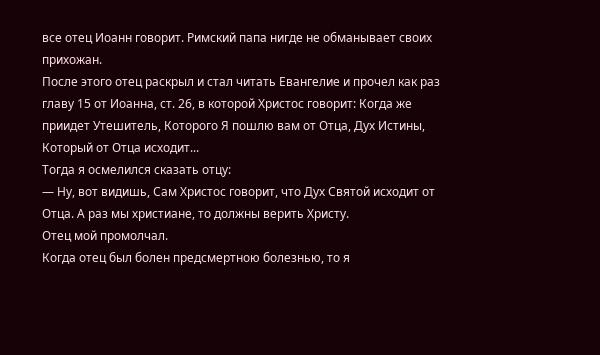все отец Иоанн говорит. Римский папа нигде не обманывает своих прихожан.
После этого отец раскрыл и стал читать Евангелие и прочел как раз главу 15 от Иоанна, ст. 26, в которой Христос говорит: Когда же приидет Утешитель, Которого Я пошлю вам от Отца, Дух Истины, Который от Отца исходит...
Тогда я осмелился сказать отцу:
— Ну, вот видишь, Сам Христос говорит, что Дух Святой исходит от Отца. А раз мы христиане, то должны верить Христу.
Отец мой промолчал.
Когда отец был болен предсмертною болезнью, то я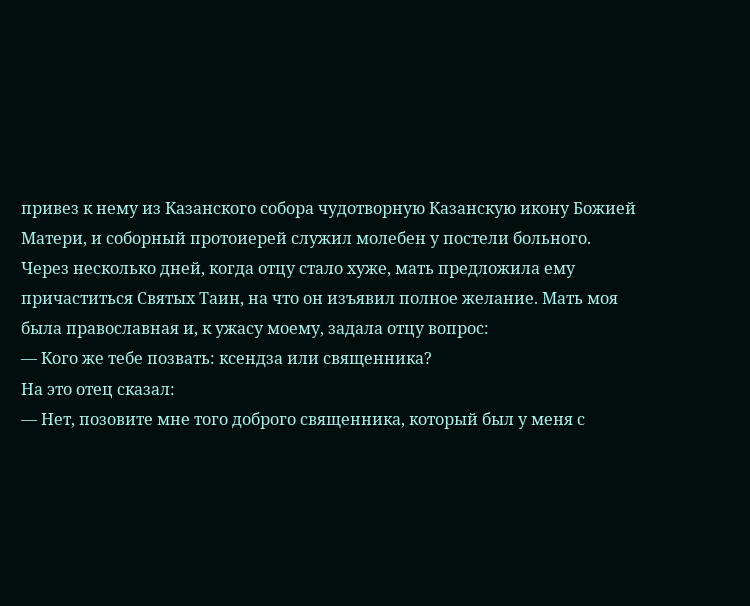привез к нему из Казанского собора чудотворную Казанскую икону Божией Матери, и соборный протоиерей служил молебен у постели больного.
Через несколько дней, когда отцу стало хуже, мать предложила ему причаститься Святых Таин, на что он изъявил полное желание. Мать моя была православная и, к ужасу моему, задала отцу вопрос:
— Кого же тебе позвать: ксендза или священника?
На это отец сказал:
— Нет, позовите мне того доброго священника, который был у меня с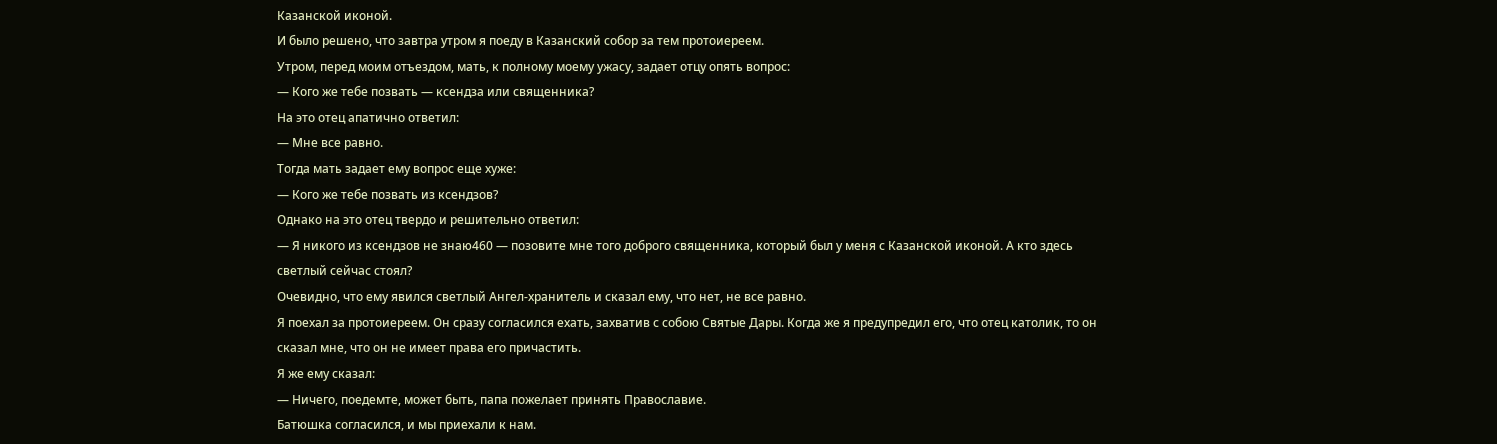Казанской иконой.
И было решено, что завтра утром я поеду в Казанский собор за тем протоиереем.
Утром, перед моим отъездом, мать, к полному моему ужасу, задает отцу опять вопрос:
— Кого же тебе позвать — ксендза или священника?
На это отец апатично ответил:
— Мне все равно.
Тогда мать задает ему вопрос еще хуже:
— Кого же тебе позвать из ксендзов?
Однако на это отец твердо и решительно ответил:
— Я никого из ксендзов не знаю460 — позовите мне того доброго священника, который был у меня с Казанской иконой. А кто здесь светлый сейчас стоял?
Очевидно, что ему явился светлый Ангел-хранитель и сказал ему, что нет, не все равно.
Я поехал за протоиереем. Он сразу согласился ехать, захватив с собою Святые Дары. Когда же я предупредил его, что отец католик, то он сказал мне, что он не имеет права его причастить.
Я же ему сказал:
— Ничего, поедемте, может быть, папа пожелает принять Православие.
Батюшка согласился, и мы приехали к нам.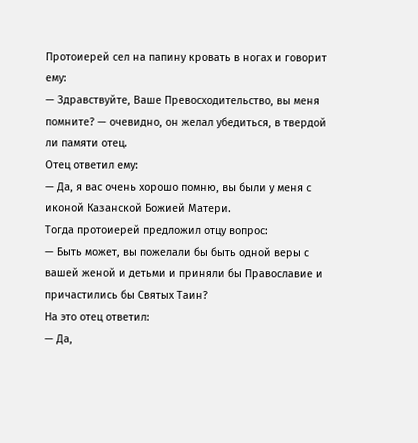Протоиерей сел на папину кровать в ногах и говорит ему:
— Здравствуйте, Ваше Превосходительство, вы меня помните? — очевидно, он желал убедиться, в твердой ли памяти отец.
Отец ответил ему:
— Да, я вас очень хорошо помню, вы были у меня с иконой Казанской Божией Матери.
Тогда протоиерей предложил отцу вопрос:
— Быть может, вы пожелали бы быть одной веры с вашей женой и детьми и приняли бы Православие и причастились бы Святых Таин?
На это отец ответил:
— Да,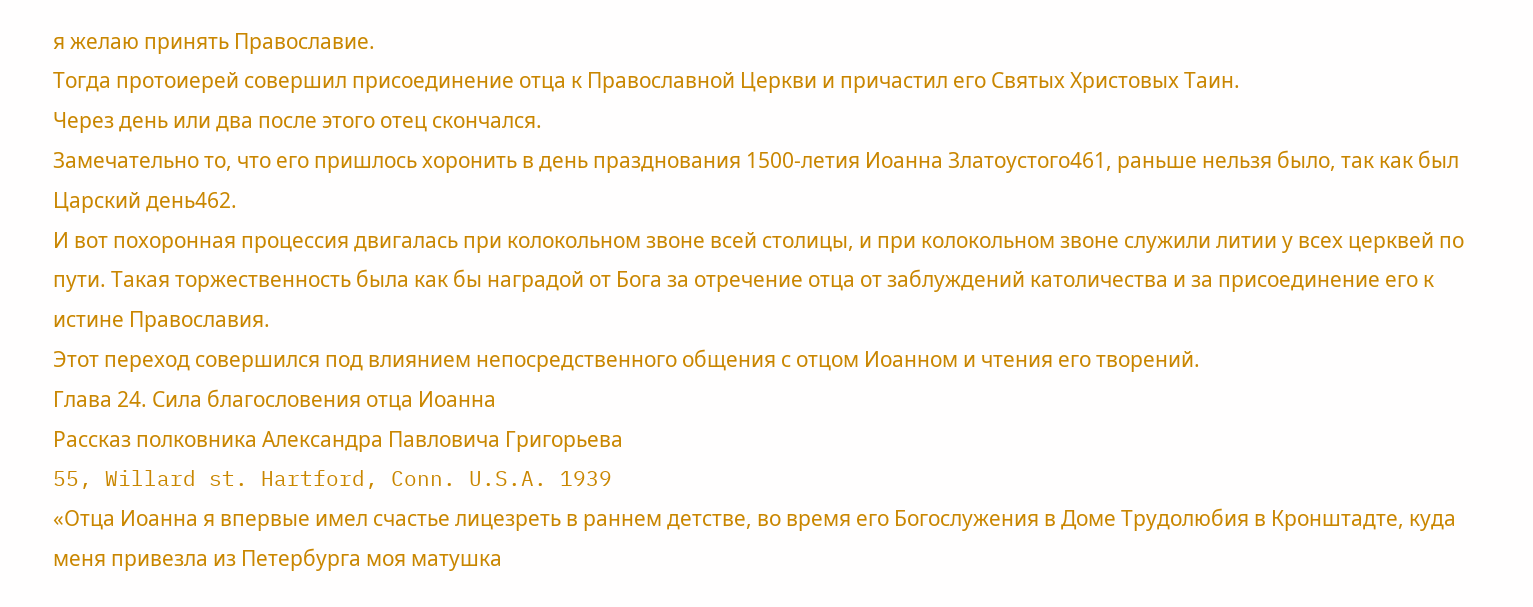я желаю принять Православие.
Тогда протоиерей совершил присоединение отца к Православной Церкви и причастил его Святых Христовых Таин.
Через день или два после этого отец скончался.
Замечательно то, что его пришлось хоронить в день празднования 1500-летия Иоанна Златоустого461, раньше нельзя было, так как был Царский день462.
И вот похоронная процессия двигалась при колокольном звоне всей столицы, и при колокольном звоне служили литии у всех церквей по пути. Такая торжественность была как бы наградой от Бога за отречение отца от заблуждений католичества и за присоединение его к истине Православия.
Этот переход совершился под влиянием непосредственного общения с отцом Иоанном и чтения его творений.
Глава 24. Сила благословения отца Иоанна
Рассказ полковника Александра Павловича Григорьева
55, Willard st. Hartford, Conn. U.S.A. 1939
«Отца Иоанна я впервые имел счастье лицезреть в раннем детстве, во время его Богослужения в Доме Трудолюбия в Кронштадте, куда меня привезла из Петербурга моя матушка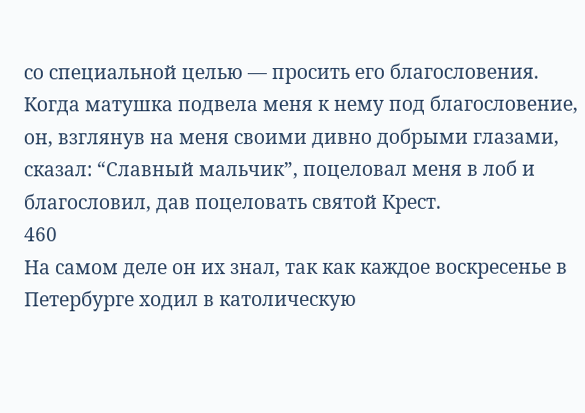со специальной целью — просить его благословения. Когда матушка подвела меня к нему под благословение, он, взглянув на меня своими дивно добрыми глазами, сказал: “Славный мальчик”, поцеловал меня в лоб и благословил, дав поцеловать святой Крест.
460
На самом деле он их знал, так как каждое воскресенье в Петербурге ходил в католическую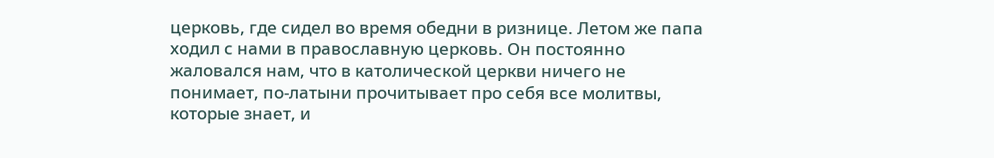церковь, где сидел во время обедни в ризнице. Летом же папа ходил с нами в православную церковь. Он постоянно жаловался нам, что в католической церкви ничего не понимает, по-латыни прочитывает про себя все молитвы, которые знает, и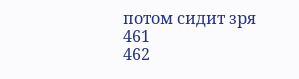потом сидит зря
461
462